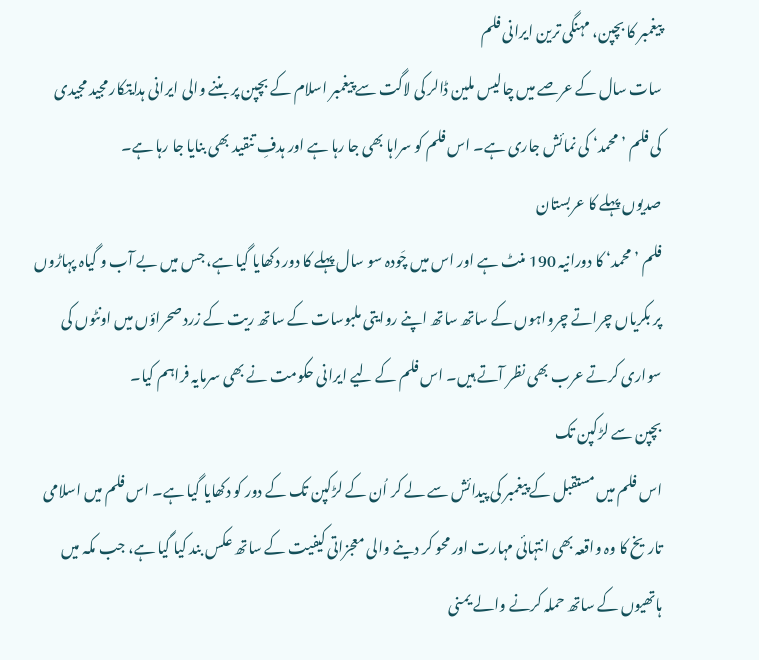پیغمبر کا بچپن، مہنگی ترین ایرانی فلم
سات سال کے عرصے میں چالیس ملین ڈالر کی لاگت سے پیغمبر اسلام کے بچپن پر بننے والی ایرانی ہدایتکار مجید مجیدی کی فلم ’محمد‘ کی نمائش جاری ہے۔ اس فلم کو سراہا بھی جا رہا ہے اور ہدفِ تنقید بھی بنایا جا رہا ہے۔
صدیوں پہلے کا عربستان
فلم ’محمد‘ کا دورانیہ 190 منٹ ہے اور اس میں چَودہ سو سال پہلے کا دور دکھایا گیا ہے، جس میں بے آب و گیاہ پہاڑوں پر بکریاں چراتے چرواہوں کے ساتھ ساتھ اپنے روایتی ملبوسات کے ساتھ ریت کے زرد صحراؤں میں اونٹوں کی سواری کرتے عرب بھی نظر آتے ہیں۔ اس فلم کے لیے ایرانی حکومت نے بھی سرمایہ فراہم کیا۔
بچپن سے لڑکپن تک
اس فلم میں مستقبل کے پیغمبر کی پیدائش سے لے کر اُن کے لڑکپن تک کے دور کو دکھایا گیا ہے۔ اس فلم میں اسلامی تاریخ کا وہ واقعہ بھی انتہائی مہارت اور محو کر دینے والی معجزاتی کیفیت کے ساتھ عکس بند کیا گیا ہے، جب مکہ میں ہاتھیوں کے ساتھ حملہ کرنے والے یمنی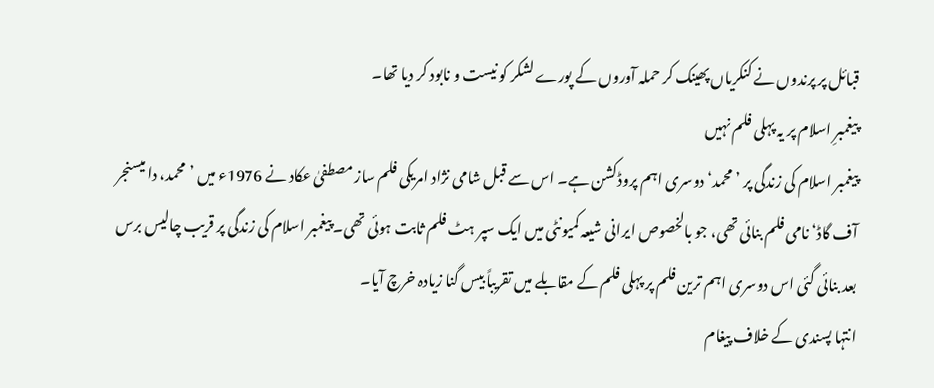قبائل پر پرندوں نے کنکریاں پھینک کر حملہ آوروں کے پورے لشکر کو نیست و نابود کر دیا تھا۔
پیغمبرِ اسلام پر یہ پہلی فلم نہیں
پیغمبر اسلام کی زندگی پر ’محمد‘ دوسری اہم پروڈکشن ہے۔ اس سے قبل شامی نژاد امریکی فلم ساز مصطفیٰ عکاد نے 1976ء میں ’محمد، دا میسنجر آف گاڈ‘ نامی فلم بنائی تھی، جو بالخصوص ایرانی شیعہ کمیونٹی میں ایک سپر ہٹ فلم ثابت ہوئی تھی۔ پیغمبر اسلام کی زندگی پر قریب چالیس برس بعد بنائی گئی اس دوسری اہم ترین فلم پر پہلی فلم کے مقابلے میں تقریباً بیس گنا زیادہ خرچ آیا۔
انتہا پسندی کے خلاف پیغام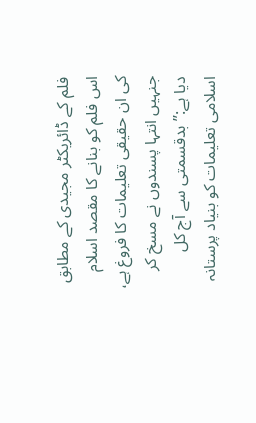فلم کے ڈائریکٹر مجیدی کے مطابق اس فلم کو بنانے کا مقصد اسلام کی ان حقیقی تعلیمات کا فروغ ہے، جنہیں انتہا پسندوں نے مسخ کر دیا ہے:’’بدقسمتی سے آج کل اسلامی تعلیمات کو بنیاد پرستانہ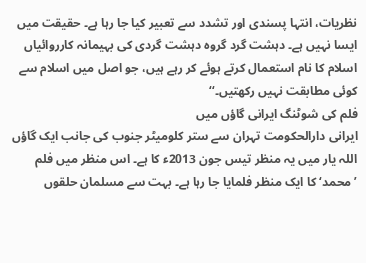نظریات، انتہا پسندی اور تشدد سے تعبیر کیا جا رہا ہے۔ حقیقت میں ایسا نہیں ہے۔ دہشت گرد گروہ دہشت گردی کی بہیمانہ کارروائیاں اسلام کا نام استعمال کرتے ہوئے کر رہے ہیں، جو اصل میں اسلام سے کوئی مطابقت نہیں رکھتیں۔‘‘
فلم کی شوٹنگ ایرانی گاؤں میں
ایرانی دارالحکومت تہران سے ستر کلومیٹر جنوب کی جانب ایک گاؤں اللہ یار میں یہ منظر تیس جون 2013ء کا ہے۔ اس منظر میں فلم ’محمد‘ کا ایک منظر فلمایا جا رہا ہے۔ بہت سے مسلمان حلقوں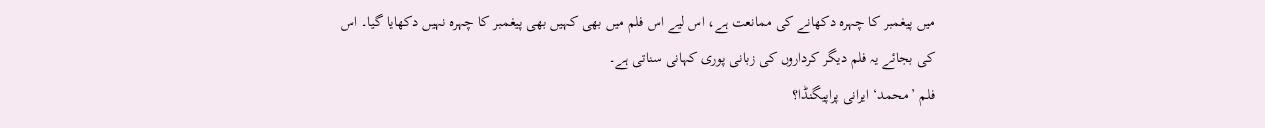میں پیغمبر کا چہرہ دکھانے کی ممانعت ہے، اس لیے اس فلم میں بھی کہیں بھی پیغمبر کا چہرہ نہیں دکھایا گیا۔ اس کی بجائے یہ فلم دیگر کرداروں کی زبانی پوری کہانی سناتی ہے۔
فلم ’محمد‘ ایرانی پراپیگنڈا؟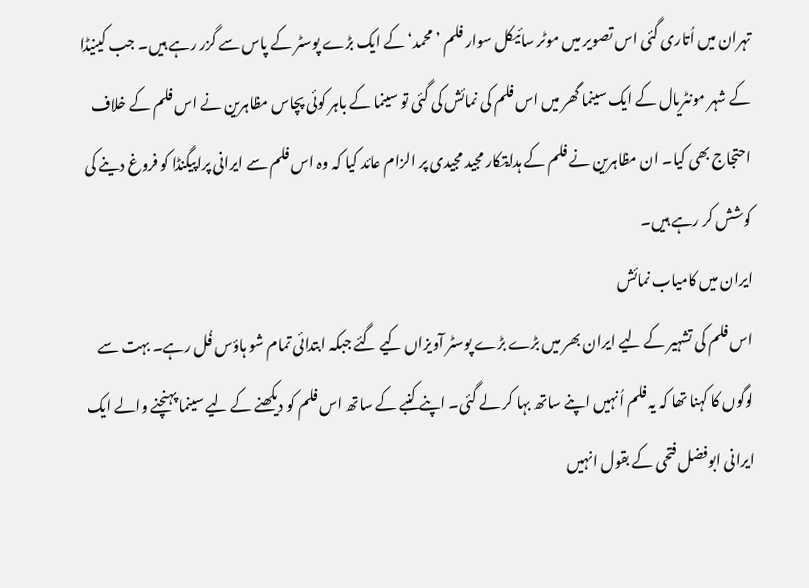تہران میں اُتاری گئی اس تصویر میں موٹر سائیکل سوار فلم ’محمد‘ کے ایک بڑے پوسٹر کے پاس سے گزر رہے ہیں۔ جب کینیڈا کے شہر مونٹریال کے ایک سینما گھر میں اس فلم کی نمائش کی گئی تو سینما کے باہر کوئی پچاس مظاہرین نے اس فلم کے خلاف احتجاج بھی کیا۔ ان مظاہرین نے فلم کے ہدایتکار مجید مجیدی پر الزام عائد کیا کہ وہ اس فلم سے ایرانی پراپیگنڈا کو فروغ دینے کی کوشش کر رہے ہیں۔
ایران میں کامیاب نمائش
اس فلم کی تشہیر کے لیے ایران بھر میں بڑے بڑے پوسٹر آویزاں کیے گئے جبکہ ابتدائی تمام شو ہاؤس فُل رہے۔ بہت سے لوگوں کا کہنا تھا کہ یہ فلم اُنہیں اپنے ساتھ بہا کر لے گئی۔ اپنے کنبے کے ساتھ اس فلم کو دیکھنے کے لیے سینما پہنچنے والے ایک ایرانی ابوفضل فتحی کے بقول انہیں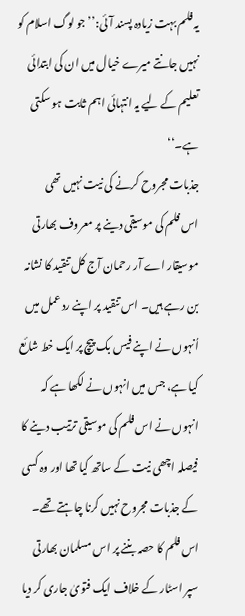یہ فلم بہت زیادہ پسند آئی:’’جو لوگ اسلام کو نہیں جانتے میرے خیال میں ان کی ابتدائی تعلیم کے لیے یہ انتہائی اہم ثابت ہو سکتی ہے۔‘‘
جذبات مجروح کرنے کی نیت نہیں تھی
اس فلم کی موسیقی دینے پر معروف بھارتی موسیقار اے آر رحمان آج کل تنقید کا نشانہ بن رہے ہیں۔ اس تنقید پر اپنے رد عمل میں اُنہوں نے اپنے فیس بک پیچ پر ایک خط شائع کیا ہے، جس میں انہوں نے لکھا ہے کہ انہوں نے اس فلم کی موسیقی ترتیب دینے کا فیصلہ اچھی نیت کے ساتھ کیا تھا اور وہ کسی کے جذبات مجروح نہیں کرنا چاہتے تھے۔ اس فلم کا حصہ بننے پر اس مسلمان بھارتی سپر اسٹار کے خلاف ایک فتویٰ جاری کر دیا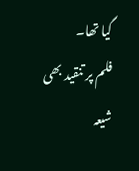گیا تھا۔
فلم پر تنقید بھی
شیعہ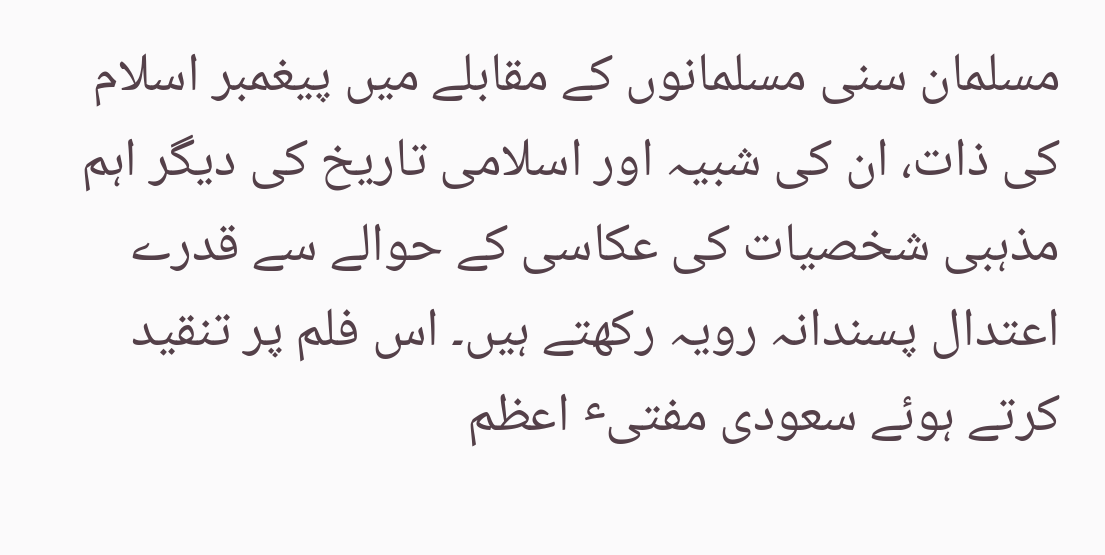مسلمان سنی مسلمانوں کے مقابلے میں پیغمبر اسلام کی ذات، ان کی شبیہ اور اسلامی تاریخ کی دیگر اہم مذہبی شخصیات کی عکاسی کے حوالے سے قدرے اعتدال پسندانہ رویہ رکھتے ہیں۔ اس فلم پر تنقید کرتے ہوئے سعودی مفتیٴ اعظم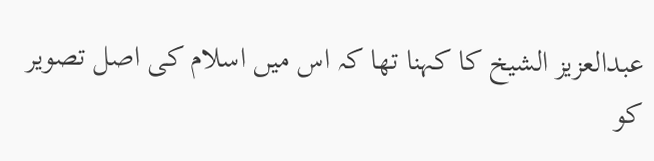عبدالعزیز الشیخ کا کہنا تھا کہ اس میں اسلام کی اصل تصویر کو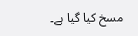مسخ کیا گیا ہے۔